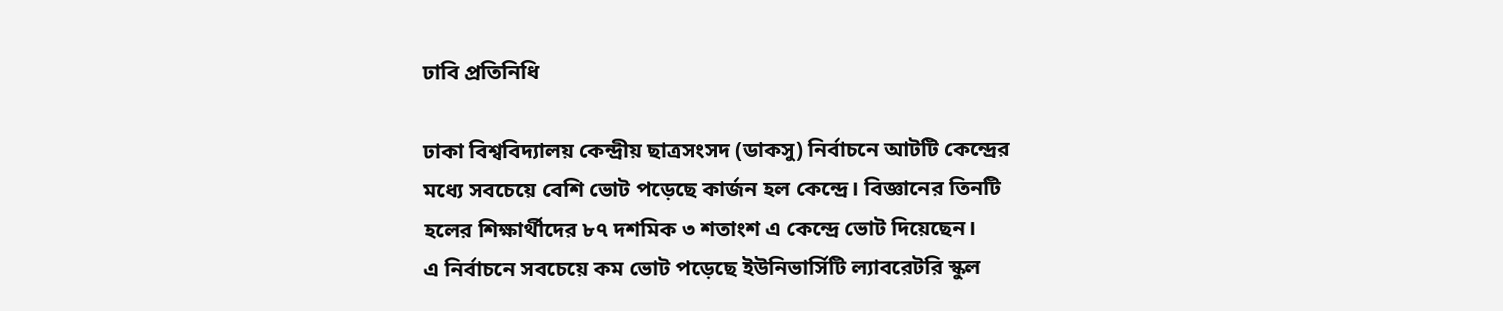ঢাবি প্রতিনিধি

ঢাকা বিশ্ববিদ্যালয় কেন্দ্রীয় ছাত্রসংসদ (ডাকসু) নির্বাচনে আটটি কেন্দ্রের মধ্যে সবচেয়ে বেশি ভোট পড়েছে কার্জন হল কেন্দ্রে। বিজ্ঞানের তিনটি হলের শিক্ষার্থীদের ৮৭ দশমিক ৩ শতাংশ এ কেন্দ্রে ভোট দিয়েছেন।
এ নির্বাচনে সবচেয়ে কম ভোট পড়েছে ইউনিভার্সিটি ল্যাবরেটরি স্কুল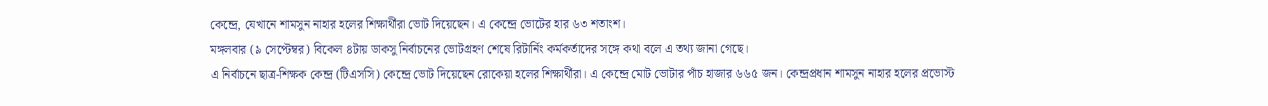কেন্দ্রে, যেখানে শামসুন নাহার হলের শিক্ষার্থীরা ভোট দিয়েছেন। এ কেন্দ্রে ভোটের হার ৬৩ শতাংশ।
মঙ্গলবার (৯ সেপ্টেম্বর) বিকেল ৪টায় ডাকসু নির্বাচনের ভোটগ্রহণ শেষে রিটার্নিং কর্মকর্তাদের সঙ্গে কথা বলে এ তথ্য জানা গেছে।
এ নির্বাচনে ছাত্র-শিক্ষক কেন্দ্র (টিএসসি) কেন্দ্রে ভোট দিয়েছেন রোকেয়া হলের শিক্ষার্থীরা। এ কেন্দ্রে মোট ভোটার পাঁচ হাজার ৬৬৫ জন। কেন্দ্রপ্রধান শামসুন নাহার হলের প্রভোস্ট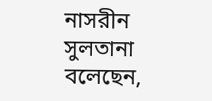নাসরীন সুলতানা বলেছেন,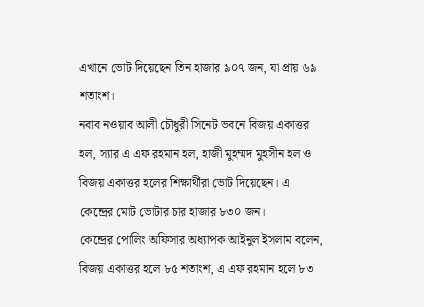এখানে ভোট দিয়েছেন তিন হাজার ৯০৭ জন, যা প্রায় ৬৯ শতাংশ।
নবাব নওয়াব আলী চৌধুরী সিনেট ভবনে বিজয় একাত্তর হল, স্যার এ এফ রহমান হল, হাজী মুহম্মদ মুহসীন হল ও বিজয় একাত্তর হলের শিক্ষার্থীরা ভোট দিয়েছেন। এ কেন্দ্রের মোট ভোটার চার হাজার ৮৩০ জন।
কেন্দ্রের পোলিং অফিসার অধ্যাপক আইনুল ইসলাম বলেন, বিজয় একাত্তর হলে ৮৫ শতাংশ, এ এফ রহমান হলে ৮৩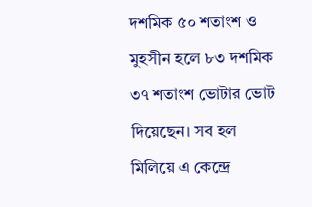দশমিক ৫০ শতাংশ ও মুহসীন হলে ৮৩ দশমিক ৩৭ শতাংশ ভোটার ভোট দিয়েছেন। সব হল মিলিয়ে এ কেন্দ্রে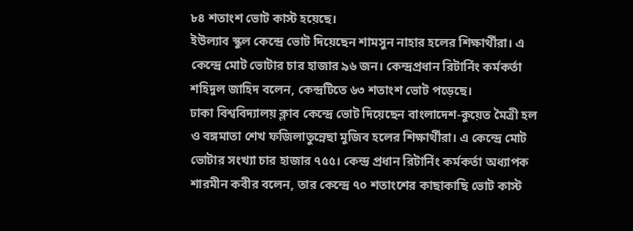৮৪ শতাংশ ভোট কাস্ট হয়েছে।
ইউল্যাব স্কুল কেন্দ্রে ভোট দিয়েছেন শামসুন নাহার হলের শিক্ষার্থীরা। এ কেন্দ্রে মোট ভোটার চার হাজার ৯৬ জন। কেন্দ্রপ্রধান রিটার্নিং কর্মকর্তা শহিদুল জাহিদ বলেন, কেন্দ্রটিতে ৬৩ শতাংশ ভোট পড়েছে।
ঢাকা বিশ্ববিদ্যালয় ক্লাব কেন্দ্রে ভোট দিয়েছেন বাংলাদেশ-কুয়েত মৈত্রী হল ও বঙ্গমাতা শেখ ফজিলাতুন্নেছা মুজিব হলের শিক্ষার্থীরা। এ কেন্দ্রে মোট ভোটার সংখ্যা চার হাজার ৭৫৫। কেন্দ্র প্রধান রিটার্নিং কর্মকর্তা অধ্যাপক শারমীন কবীর বলেন, তার কেন্দ্রে ৭০ শতাংশের কাছাকাছি ভোট কাস্ট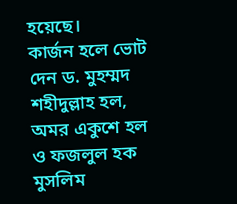হয়েছে।
কার্জন হলে ভোট দেন ড. মুহম্মদ শহীদুল্লাহ হল, অমর একুশে হল ও ফজলুল হক মুসলিম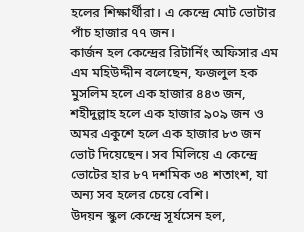হলের শিক্ষার্থীরা। এ কেন্দ্রে মোট ভোটার পাঁচ হাজার ৭৭ জন।
কার্জন হল কেন্দ্রের রিটার্নিং অফিসার এম এম মহিউদ্দীন বলেছেন, ফজলুল হক মুসলিম হলে এক হাজার ৪৪৩ জন, শহীদুল্লাহ হলে এক হাজার ৯০৯ জন ও অমর একুশে হলে এক হাজার ৮৩ জন ভোট দিয়েছেন। সব মিলিয়ে এ কেন্দ্রে ভোটের হার ৮৭ দশমিক ৩৪ শতাংশ, যা অন্য সব হলের চেয়ে বেশি।
উদয়ন স্কুল কেন্দ্রে সূর্যসেন হল,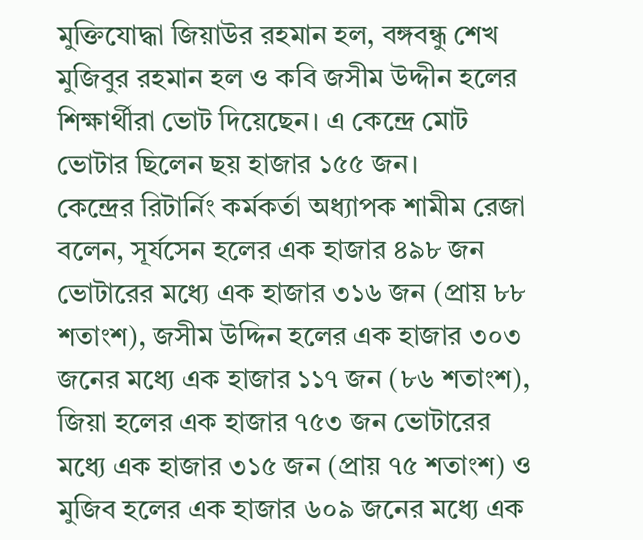মুক্তিযোদ্ধা জিয়াউর রহমান হল, বঙ্গবন্ধু শেখ মুজিবুর রহমান হল ও কবি জসীম উদ্দীন হলের শিক্ষার্থীরা ভোট দিয়েছেন। এ কেন্দ্রে মোট ভোটার ছিলেন ছয় হাজার ১৫৫ জন।
কেন্দ্রের রিটার্নিং কর্মকর্তা অধ্যাপক শামীম রেজা বলেন, সূর্যসেন হলের এক হাজার ৪৯৮ জন ভোটারের মধ্যে এক হাজার ৩১৬ জন (প্রায় ৮৮ শতাংশ), জসীম উদ্দিন হলের এক হাজার ৩০৩ জনের মধ্যে এক হাজার ১১৭ জন (৮৬ শতাংশ), জিয়া হলের এক হাজার ৭৫৩ জন ভোটারের মধ্যে এক হাজার ৩১৫ জন (প্রায় ৭৫ শতাংশ) ও মুজিব হলের এক হাজার ৬০৯ জনের মধ্যে এক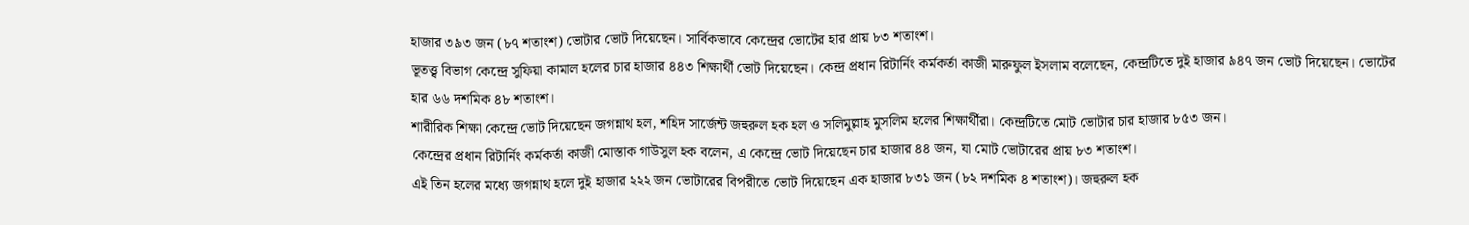হাজার ৩৯৩ জন (৮৭ শতাংশ) ভোটার ভোট দিয়েছেন। সার্বিকভাবে কেন্দ্রের ভোটের হার প্রায় ৮৩ শতাংশ।
ভূতত্ত্ব বিভাগ কেন্দ্রে সুফিয়া কামাল হলের চার হাজার ৪৪৩ শিক্ষার্থী ভোট দিয়েছেন। কেন্দ্র প্রধান রিটার্নিং কর্মকর্তা কাজী মারুফুল ইসলাম বলেছেন, কেন্দ্রটিতে দুই হাজার ৯৪৭ জন ভোট দিয়েছেন। ভোটের হার ৬৬ দশমিক ৪৮ শতাংশ।
শারীরিক শিক্ষা কেন্দ্রে ভোট দিয়েছেন জগন্নাথ হল, শহিদ সার্জেন্ট জহুরুল হক হল ও সলিমুল্লাহ মুসলিম হলের শিক্ষার্থীরা। কেন্দ্রটিতে মোট ভোটার চার হাজার ৮৫৩ জন।
কেন্দ্রের প্রধান রিটার্নিং কর্মকর্তা কাজী মোস্তাক গাউসুল হক বলেন, এ কেন্দ্রে ভোট দিয়েছেন চার হাজার ৪৪ জন, যা মোট ভোটারের প্রায় ৮৩ শতাংশ।
এই তিন হলের মধ্যে জগন্নাথ হলে দুই হাজার ২২২ জন ভোটারের বিপরীতে ভোট দিয়েছেন এক হাজার ৮৩১ জন (৮২ দশমিক ৪ শতাংশ)। জহুরুল হক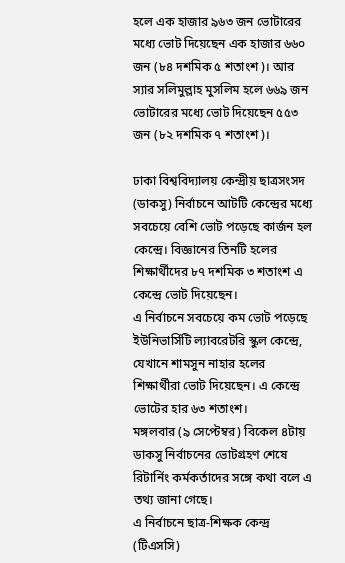হলে এক হাজার ৯৬৩ জন ভোটারের মধ্যে ভোট দিয়েছেন এক হাজার ৬৬০ জন (৮৪ দশমিক ৫ শতাংশ)। আর স্যার সলিমুল্লাহ মুসলিম হলে ৬৬৯ জন ভোটারের মধ্যে ভোট দিয়েছেন ৫৫৩ জন (৮২ দশমিক ৭ শতাংশ)।

ঢাকা বিশ্ববিদ্যালয় কেন্দ্রীয় ছাত্রসংসদ (ডাকসু) নির্বাচনে আটটি কেন্দ্রের মধ্যে সবচেয়ে বেশি ভোট পড়েছে কার্জন হল কেন্দ্রে। বিজ্ঞানের তিনটি হলের শিক্ষার্থীদের ৮৭ দশমিক ৩ শতাংশ এ কেন্দ্রে ভোট দিয়েছেন।
এ নির্বাচনে সবচেয়ে কম ভোট পড়েছে ইউনিভার্সিটি ল্যাবরেটরি স্কুল কেন্দ্রে, যেখানে শামসুন নাহার হলের শিক্ষার্থীরা ভোট দিয়েছেন। এ কেন্দ্রে ভোটের হার ৬৩ শতাংশ।
মঙ্গলবার (৯ সেপ্টেম্বর) বিকেল ৪টায় ডাকসু নির্বাচনের ভোটগ্রহণ শেষে রিটার্নিং কর্মকর্তাদের সঙ্গে কথা বলে এ তথ্য জানা গেছে।
এ নির্বাচনে ছাত্র-শিক্ষক কেন্দ্র (টিএসসি)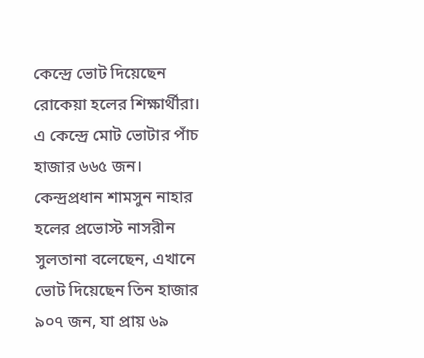কেন্দ্রে ভোট দিয়েছেন রোকেয়া হলের শিক্ষার্থীরা। এ কেন্দ্রে মোট ভোটার পাঁচ হাজার ৬৬৫ জন। কেন্দ্রপ্রধান শামসুন নাহার হলের প্রভোস্ট নাসরীন সুলতানা বলেছেন, এখানে ভোট দিয়েছেন তিন হাজার ৯০৭ জন, যা প্রায় ৬৯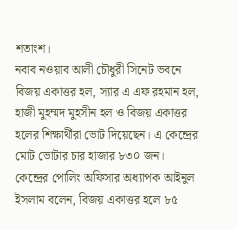শতাংশ।
নবাব নওয়াব আলী চৌধুরী সিনেট ভবনে বিজয় একাত্তর হল, স্যার এ এফ রহমান হল, হাজী মুহম্মদ মুহসীন হল ও বিজয় একাত্তর হলের শিক্ষার্থীরা ভোট দিয়েছেন। এ কেন্দ্রের মোট ভোটার চার হাজার ৮৩০ জন।
কেন্দ্রের পোলিং অফিসার অধ্যাপক আইনুল ইসলাম বলেন, বিজয় একাত্তর হলে ৮৫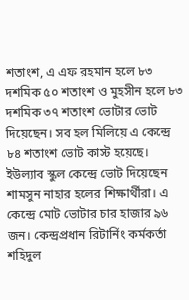শতাংশ, এ এফ রহমান হলে ৮৩ দশমিক ৫০ শতাংশ ও মুহসীন হলে ৮৩ দশমিক ৩৭ শতাংশ ভোটার ভোট দিয়েছেন। সব হল মিলিয়ে এ কেন্দ্রে ৮৪ শতাংশ ভোট কাস্ট হয়েছে।
ইউল্যাব স্কুল কেন্দ্রে ভোট দিয়েছেন শামসুন নাহার হলের শিক্ষার্থীরা। এ কেন্দ্রে মোট ভোটার চার হাজার ৯৬ জন। কেন্দ্রপ্রধান রিটার্নিং কর্মকর্তা শহিদুল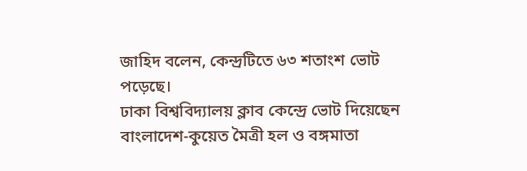জাহিদ বলেন, কেন্দ্রটিতে ৬৩ শতাংশ ভোট পড়েছে।
ঢাকা বিশ্ববিদ্যালয় ক্লাব কেন্দ্রে ভোট দিয়েছেন বাংলাদেশ-কুয়েত মৈত্রী হল ও বঙ্গমাতা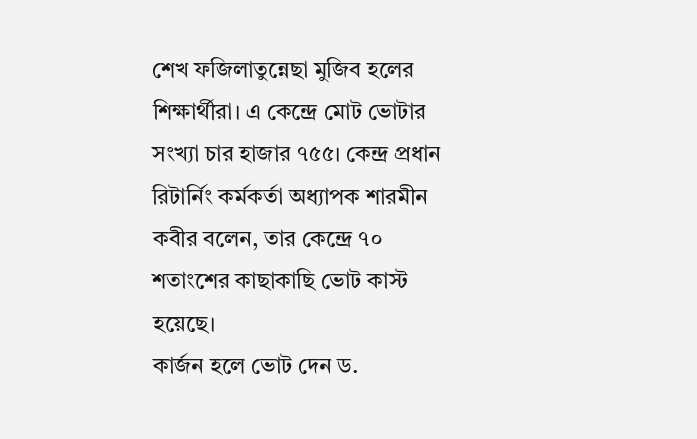শেখ ফজিলাতুন্নেছা মুজিব হলের শিক্ষার্থীরা। এ কেন্দ্রে মোট ভোটার সংখ্যা চার হাজার ৭৫৫। কেন্দ্র প্রধান রিটার্নিং কর্মকর্তা অধ্যাপক শারমীন কবীর বলেন, তার কেন্দ্রে ৭০ শতাংশের কাছাকাছি ভোট কাস্ট হয়েছে।
কার্জন হলে ভোট দেন ড.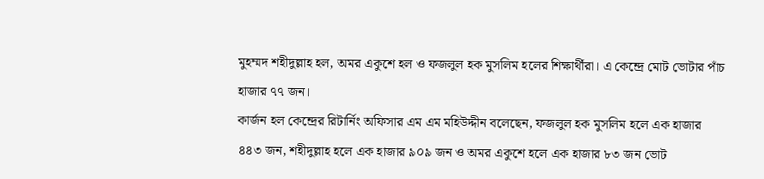মুহম্মদ শহীদুল্লাহ হল, অমর একুশে হল ও ফজলুল হক মুসলিম হলের শিক্ষার্থীরা। এ কেন্দ্রে মোট ভোটার পাঁচ হাজার ৭৭ জন।
কার্জন হল কেন্দ্রের রিটার্নিং অফিসার এম এম মহিউদ্দীন বলেছেন, ফজলুল হক মুসলিম হলে এক হাজার ৪৪৩ জন, শহীদুল্লাহ হলে এক হাজার ৯০৯ জন ও অমর একুশে হলে এক হাজার ৮৩ জন ভোট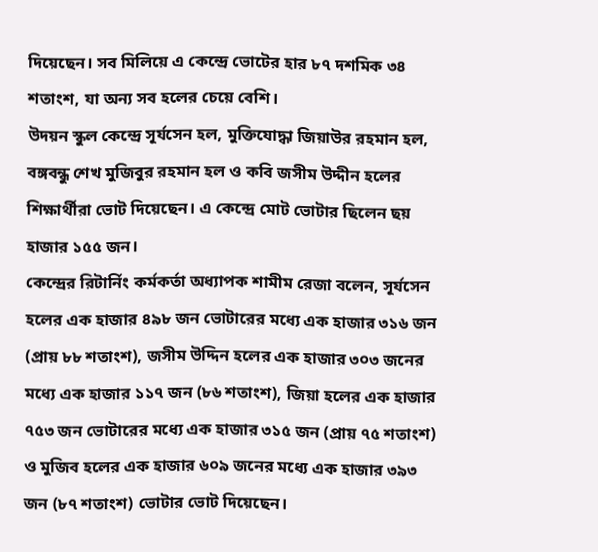দিয়েছেন। সব মিলিয়ে এ কেন্দ্রে ভোটের হার ৮৭ দশমিক ৩৪ শতাংশ, যা অন্য সব হলের চেয়ে বেশি।
উদয়ন স্কুল কেন্দ্রে সূর্যসেন হল, মুক্তিযোদ্ধা জিয়াউর রহমান হল, বঙ্গবন্ধু শেখ মুজিবুর রহমান হল ও কবি জসীম উদ্দীন হলের শিক্ষার্থীরা ভোট দিয়েছেন। এ কেন্দ্রে মোট ভোটার ছিলেন ছয় হাজার ১৫৫ জন।
কেন্দ্রের রিটার্নিং কর্মকর্তা অধ্যাপক শামীম রেজা বলেন, সূর্যসেন হলের এক হাজার ৪৯৮ জন ভোটারের মধ্যে এক হাজার ৩১৬ জন (প্রায় ৮৮ শতাংশ), জসীম উদ্দিন হলের এক হাজার ৩০৩ জনের মধ্যে এক হাজার ১১৭ জন (৮৬ শতাংশ), জিয়া হলের এক হাজার ৭৫৩ জন ভোটারের মধ্যে এক হাজার ৩১৫ জন (প্রায় ৭৫ শতাংশ) ও মুজিব হলের এক হাজার ৬০৯ জনের মধ্যে এক হাজার ৩৯৩ জন (৮৭ শতাংশ) ভোটার ভোট দিয়েছেন।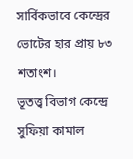সার্বিকভাবে কেন্দ্রের ভোটের হার প্রায় ৮৩ শতাংশ।
ভূতত্ত্ব বিভাগ কেন্দ্রে সুফিয়া কামাল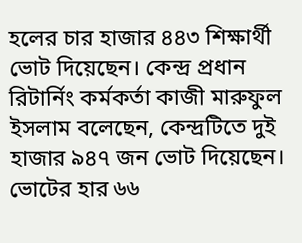হলের চার হাজার ৪৪৩ শিক্ষার্থী ভোট দিয়েছেন। কেন্দ্র প্রধান রিটার্নিং কর্মকর্তা কাজী মারুফুল ইসলাম বলেছেন, কেন্দ্রটিতে দুই হাজার ৯৪৭ জন ভোট দিয়েছেন। ভোটের হার ৬৬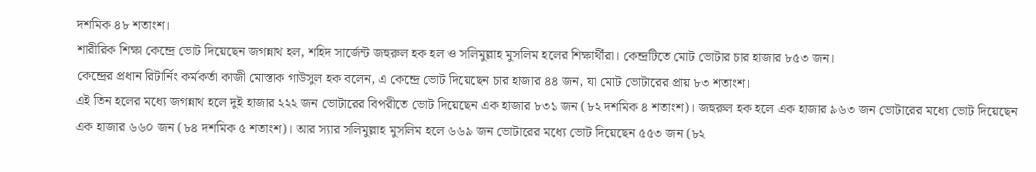দশমিক ৪৮ শতাংশ।
শারীরিক শিক্ষা কেন্দ্রে ভোট দিয়েছেন জগন্নাথ হল, শহিদ সার্জেন্ট জহুরুল হক হল ও সলিমুল্লাহ মুসলিম হলের শিক্ষার্থীরা। কেন্দ্রটিতে মোট ভোটার চার হাজার ৮৫৩ জন।
কেন্দ্রের প্রধান রিটার্নিং কর্মকর্তা কাজী মোস্তাক গাউসুল হক বলেন, এ কেন্দ্রে ভোট দিয়েছেন চার হাজার ৪৪ জন, যা মোট ভোটারের প্রায় ৮৩ শতাংশ।
এই তিন হলের মধ্যে জগন্নাথ হলে দুই হাজার ২২২ জন ভোটারের বিপরীতে ভোট দিয়েছেন এক হাজার ৮৩১ জন (৮২ দশমিক ৪ শতাংশ)। জহুরুল হক হলে এক হাজার ৯৬৩ জন ভোটারের মধ্যে ভোট দিয়েছেন এক হাজার ৬৬০ জন (৮৪ দশমিক ৫ শতাংশ)। আর স্যার সলিমুল্লাহ মুসলিম হলে ৬৬৯ জন ভোটারের মধ্যে ভোট দিয়েছেন ৫৫৩ জন (৮২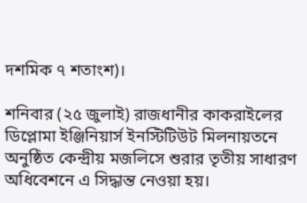দশমিক ৭ শতাংশ)।

শনিবার (২৫ জুলাই) রাজধানীর কাকরাইলের ডিপ্লোমা ইঞ্জিনিয়ার্স ইনস্টিটিউট মিলনায়তনে অনুষ্ঠিত কেন্দ্রীয় মজলিসে শুরার তৃতীয় সাধারণ অধিবেশনে এ সিদ্ধান্ত নেওয়া হয়।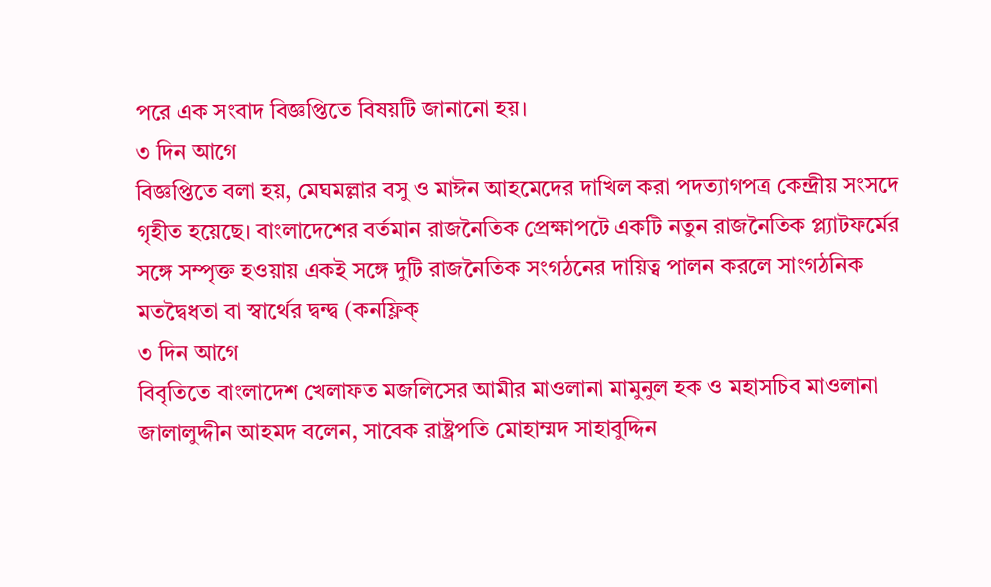পরে এক সংবাদ বিজ্ঞপ্তিতে বিষয়টি জানানো হয়।
৩ দিন আগে
বিজ্ঞপ্তিতে বলা হয়, মেঘমল্লার বসু ও মাঈন আহমেদের দাখিল করা পদত্যাগপত্র কেন্দ্রীয় সংসদে গৃহীত হয়েছে। বাংলাদেশের বর্তমান রাজনৈতিক প্রেক্ষাপটে একটি নতুন রাজনৈতিক প্ল্যাটফর্মের সঙ্গে সম্পৃক্ত হওয়ায় একই সঙ্গে দুটি রাজনৈতিক সংগঠনের দায়িত্ব পালন করলে সাংগঠনিক মতদ্বৈধতা বা স্বার্থের দ্বন্দ্ব (কনফ্লিক্
৩ দিন আগে
বিবৃতিতে বাংলাদেশ খেলাফত মজলিসের আমীর মাওলানা মামুনুল হক ও মহাসচিব মাওলানা জালালুদ্দীন আহমদ বলেন, সাবেক রাষ্ট্রপতি মোহাম্মদ সাহাবুদ্দিন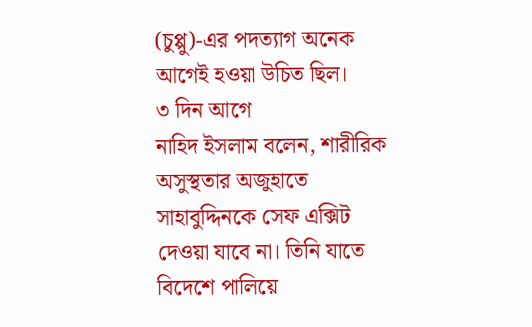(চুপ্পু)-এর পদত্যাগ অনেক আগেই হওয়া উচিত ছিল।
৩ দিন আগে
নাহিদ ইসলাম বলেন, শারীরিক অসুস্থতার অজুহাতে সাহাবুদ্দিনকে সেফ এক্সিট দেওয়া যাবে না। তিনি যাতে বিদেশে পালিয়ে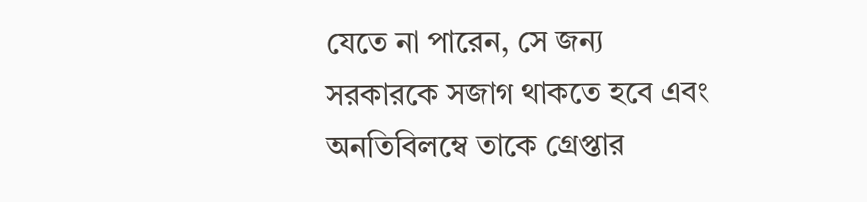যেতে না পারেন, সে জন্য সরকারকে সজাগ থাকতে হবে এবং অনতিবিলম্বে তাকে গ্রেপ্তার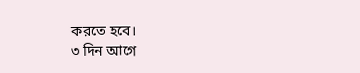করতে হবে।
৩ দিন আগে